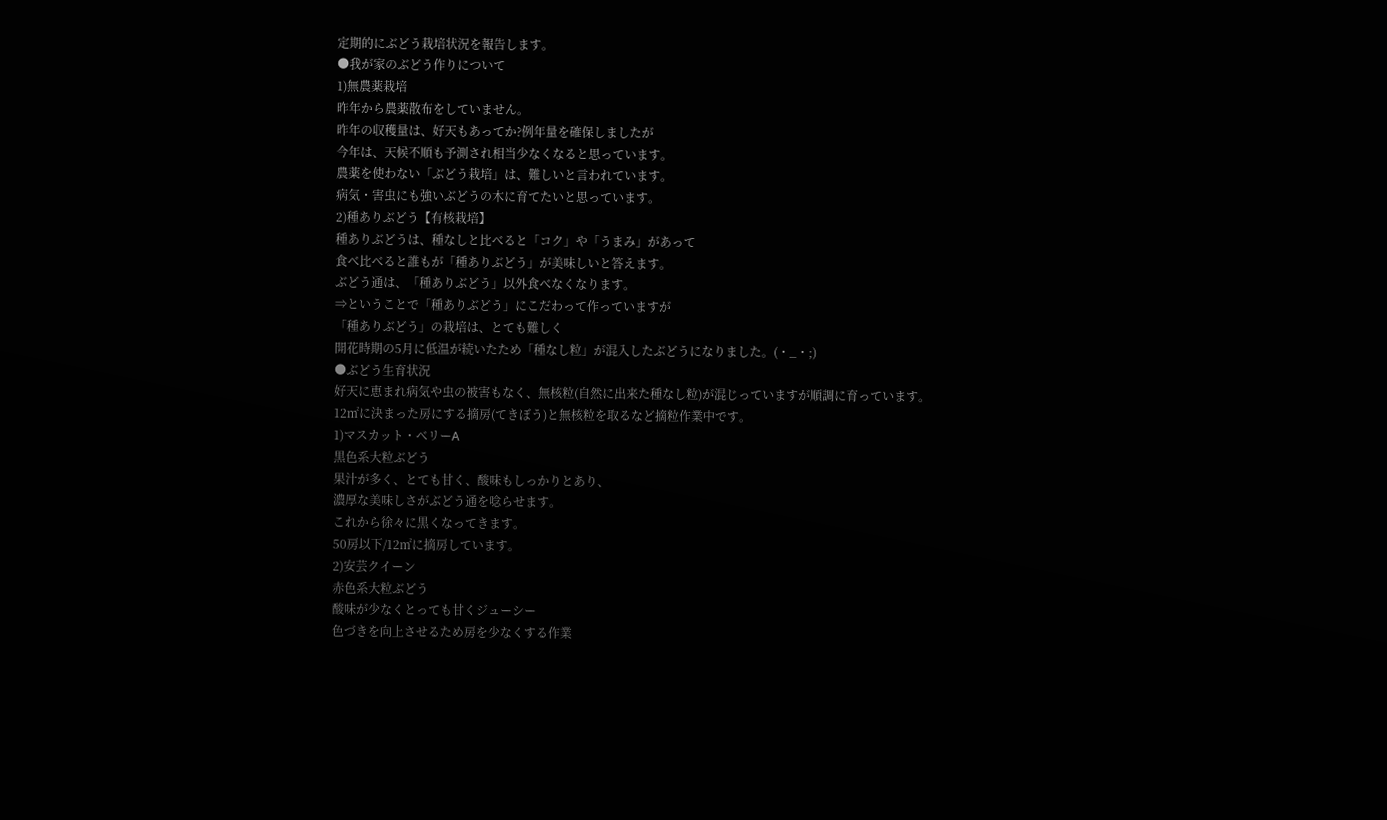定期的にぶどう栽培状況を報告します。
●我が家のぶどう作りについて
1)無農薬栽培
昨年から農薬散布をしていません。
昨年の収穫量は、好天もあってか?例年量を確保しましたが
今年は、天候不順も予測され相当少なくなると思っています。
農薬を使わない「ぶどう栽培」は、難しいと言われています。
病気・害虫にも強いぶどうの木に育てたいと思っています。
2)種ありぶどう【有核栽培】
種ありぶどうは、種なしと比べると「コク」や「うまみ」があって
食べ比べると誰もが「種ありぶどう」が美味しいと答えます。
ぶどう通は、「種ありぶどう」以外食べなくなります。
⇒ということで「種ありぶどう」にこだわって作っていますが
「種ありぶどう」の栽培は、とても難しく
開花時期の5月に低温が続いたため「種なし粒」が混入したぶどうになりました。(・_・;)
●ぶどう生育状況
好天に恵まれ病気や虫の被害もなく、無核粒(自然に出来た種なし粒)が混じっていますが順調に育っています。
12㎡に決まった房にする摘房(てきぼう)と無核粒を取るなど摘粒作業中です。
1)マスカット・ベリーA
黒色系大粒ぶどう
果汁が多く、とても甘く、酸味もしっかりとあり、
濃厚な美味しさがぶどう通を唸らせます。
これから徐々に黒くなってきます。
50房以下/12㎡に摘房しています。
2)安芸クイーン
赤色系大粒ぶどう
酸味が少なくとっても甘くジューシー
色づきを向上させるため房を少なくする作業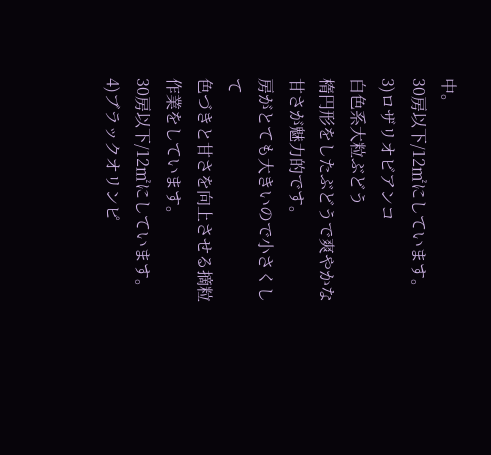中。
30房以下/12㎡にしています。
3)ロザリオビアンコ
白色系大粒ぶどう
楕円形をしたぶどうで爽やかな甘さが魅力的です。
房がとても大きいので小さくして
色づきと甘さを向上させる摘粒作業をしています。
30房以下/12㎡にしています。
4)ブラックオリンピ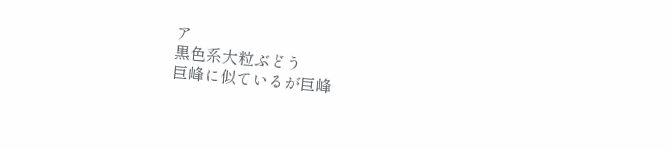ア
黒色系大粒ぶどう
巨峰に似ているが巨峰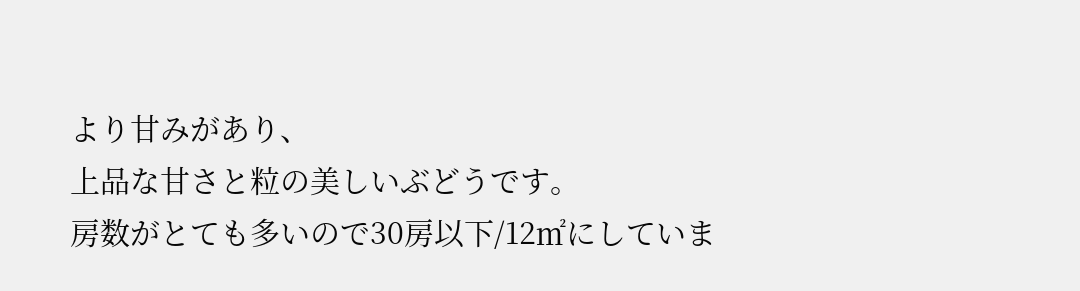より甘みがあり、
上品な甘さと粒の美しいぶどうです。
房数がとても多いので30房以下/12㎡にしていま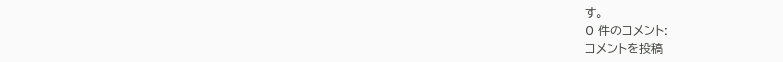す。
0 件のコメント:
コメントを投稿